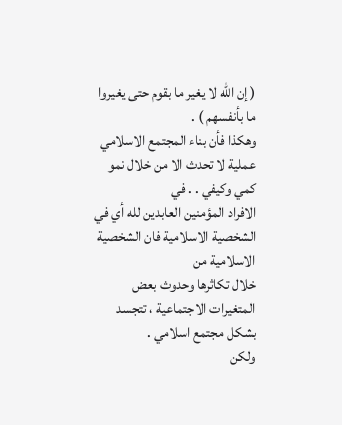( إن الله لا يغير ما بقوم حتى يغيروا ما بأنفسهم ) .
وهكذا فأن بناء المجتمع الاسلامي عملية لا تحدث الا من خلال نمو كمي وكيفي . . في
الافراد المؤمنين العابدين لله أي في الشخصية الاسلامية فان الشخصية الاسلامية من
خلال تكاثرها وحدوث بعض المتغيرات الاجتماعية ، تتجسد بشكل مجتمع اسلامي .
ولكن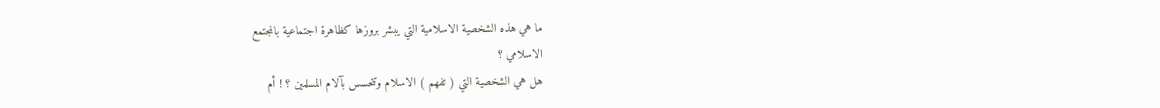ما هي هذه الشخصية الاسلامية التي يبشر بروزها كظاهرة اجتماعية بالمجتمع
الاسلامي ؟
هل هي الشخصية التي ( تفهم ) الاسلام وتتحسس بآلام المسلمين ؟ ! أم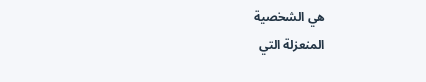هي الشخصية
المنعزلة التي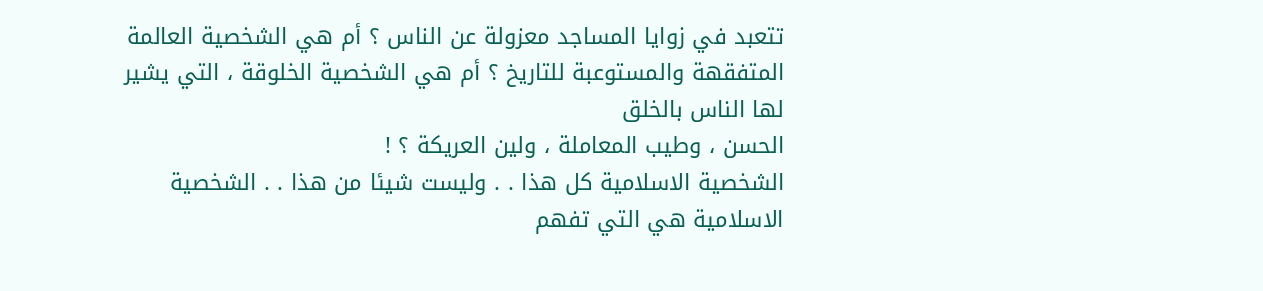تتعبد في زوايا المساجد معزولة عن الناس ؟ أم هي الشخصية العالمة
المتفقهة والمستوعبة للتاريخ ؟ أم هي الشخصية الخلوقة ، التي يشير لها الناس بالخلق
الحسن ، وطيب المعاملة ، ولين العريكة ؟ !
الشخصية الاسلامية كل هذا . . وليست شيئا من هذا . . الشخصية الاسلامية هي التي تفهم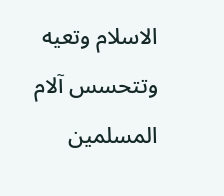الاسلام وتعيه وتتحسس آلام المسلمين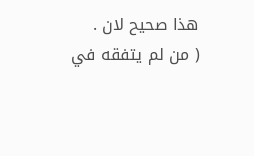هذا صحيح لان .
( من لم يتفقه في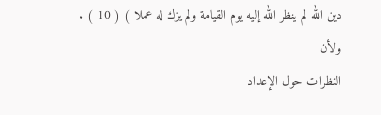دين الله لم ينظر الله إليه يوم القيامة ولم يزك له عملا ) ( 10 ) .
ولأن
النظرات حول الإعداد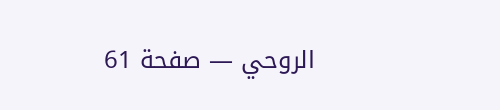الروحي — صفحة 61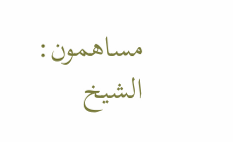مساهمون: الشيخ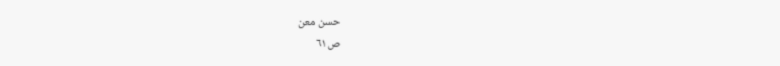حسن معن
ص٦١